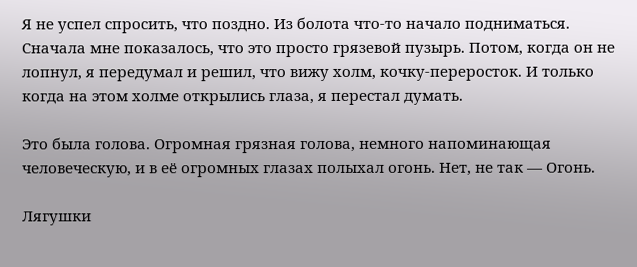Я не успел спросить, что поздно. Из болота что-то начало подниматься. Сначала мне показалось, что это просто грязевой пузырь. Потом, когда он не лопнул, я передумал и решил, что вижу холм, кочку-переросток. И только когда на этом холме открылись глаза, я перестал думать.

Это была голова. Огромная грязная голова, немного напоминающая человеческую, и в её огромных глазах полыхал огонь. Нет, не так — Огонь.

Лягушки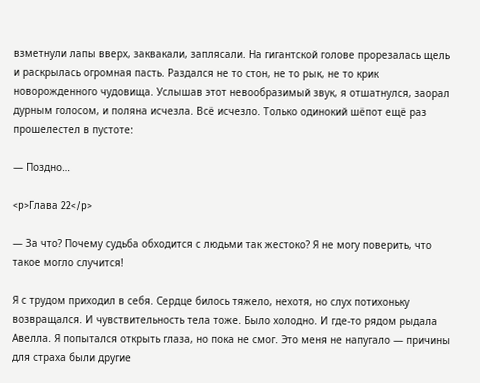взметнули лапы вверх, заквакали, заплясали. На гигантской голове прорезалась щель и раскрылась огромная пасть. Раздался не то стон, не то рык, не то крик новорожденного чудовища. Услышав этот невообразимый звук, я отшатнулся, заорал дурным голосом, и поляна исчезла. Всё исчезло. Только одинокий шёпот ещё раз прошелестел в пустоте:

— Поздно…

<p>Глава 22</p>

— За что? Почему судьба обходится с людьми так жестоко? Я не могу поверить, что такое могло случится!

Я с трудом приходил в себя. Сердце билось тяжело, нехотя, но слух потихоньку возвращался. И чувствительность тела тоже. Было холодно. И где-то рядом рыдала Авелла. Я попытался открыть глаза, но пока не смог. Это меня не напугало — причины для страха были другие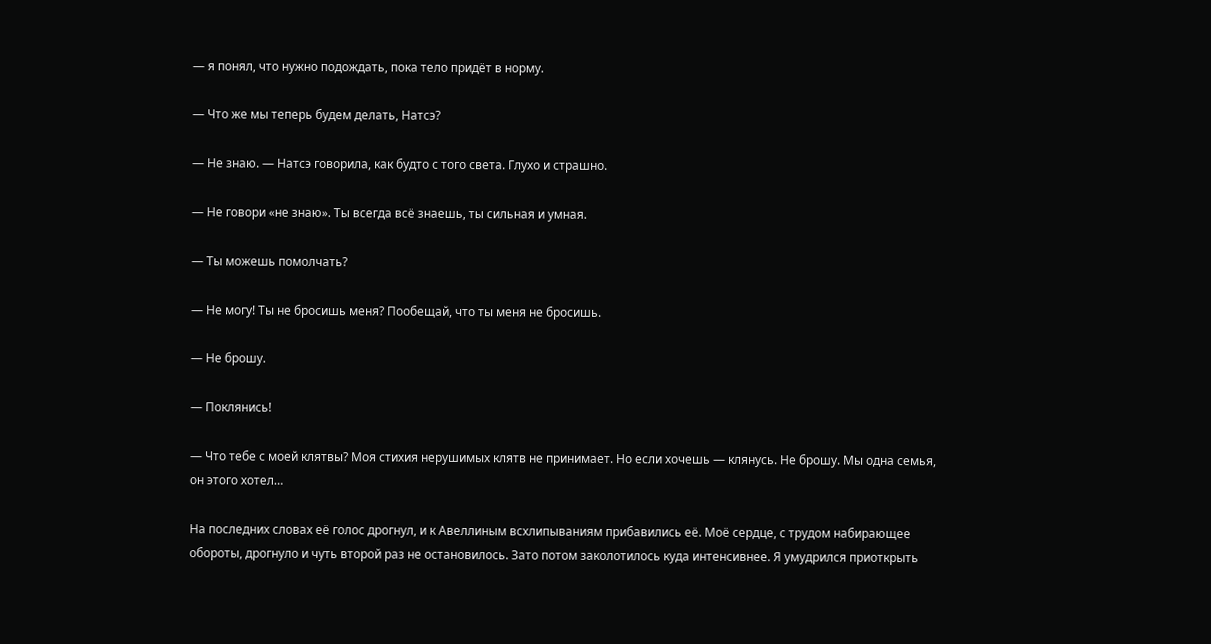— я понял, что нужно подождать, пока тело придёт в норму.

— Что же мы теперь будем делать, Натсэ?

— Не знаю. — Натсэ говорила, как будто с того света. Глухо и страшно.

— Не говори «не знаю». Ты всегда всё знаешь, ты сильная и умная.

— Ты можешь помолчать?

— Не могу! Ты не бросишь меня? Пообещай, что ты меня не бросишь.

— Не брошу.

— Поклянись!

— Что тебе с моей клятвы? Моя стихия нерушимых клятв не принимает. Но если хочешь — клянусь. Не брошу. Мы одна семья, он этого хотел…

На последних словах её голос дрогнул, и к Авеллиным всхлипываниям прибавились её. Моё сердце, с трудом набирающее обороты, дрогнуло и чуть второй раз не остановилось. Зато потом заколотилось куда интенсивнее. Я умудрился приоткрыть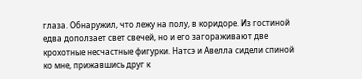глаза. Обнаружил, что лежу на полу, в коридоре. Из гостиной едва доползает свет свечей, но и его загораживают две крохотные несчастные фигурки. Натсэ и Авелла сидели спиной ко мне, прижавшись друг к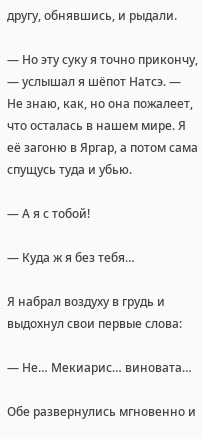другу, обнявшись, и рыдали.

— Но эту суку я точно прикончу, — услышал я шёпот Натсэ. — Не знаю, как, но она пожалеет, что осталась в нашем мире. Я её загоню в Яргар, а потом сама спущусь туда и убью.

— А я с тобой!

— Куда ж я без тебя…

Я набрал воздуху в грудь и выдохнул свои первые слова:

— Не… Мекиарис… виновата…

Обе развернулись мгновенно и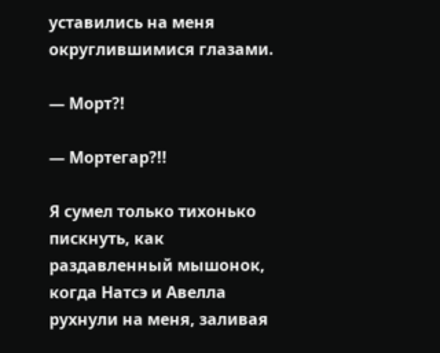уставились на меня округлившимися глазами.

— Морт?!

— Мортегар?!!

Я сумел только тихонько пискнуть, как раздавленный мышонок, когда Натсэ и Авелла рухнули на меня, заливая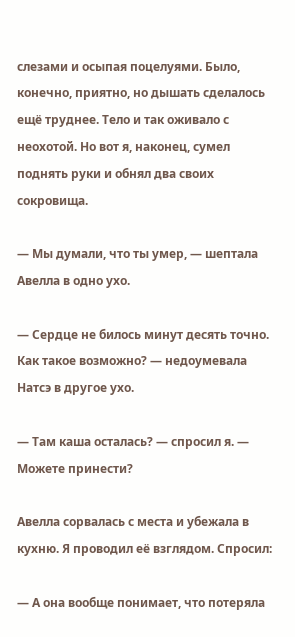слезами и осыпая поцелуями. Было, конечно, приятно, но дышать сделалось ещё труднее. Тело и так оживало с неохотой. Но вот я, наконец, сумел поднять руки и обнял два своих сокровища.

— Мы думали, что ты умер, — шептала Авелла в одно ухо.

— Сердце не билось минут десять точно. Как такое возможно? — недоумевала Натсэ в другое ухо.

— Там каша осталась? — спросил я. — Можете принести?

Авелла сорвалась с места и убежала в кухню. Я проводил её взглядом. Спросил:

— А она вообще понимает, что потеряла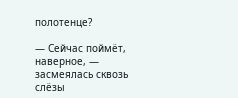полотенце?

— Сейчас поймёт, наверное, — засмеялась сквозь слёзы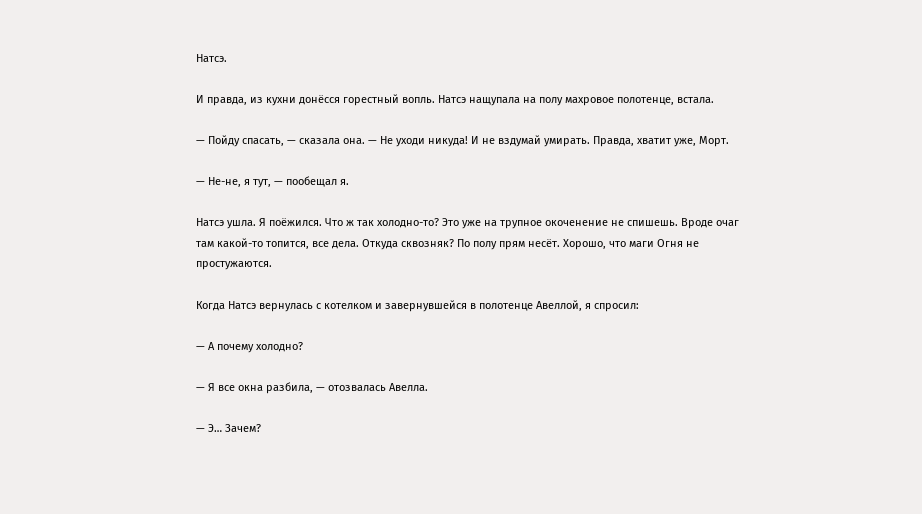Натсэ.

И правда, из кухни донёсся горестный вопль. Натсэ нащупала на полу махровое полотенце, встала.

— Пойду спасать, — сказала она. — Не уходи никуда! И не вздумай умирать. Правда, хватит уже, Морт.

— Не-не, я тут, — пообещал я.

Натсэ ушла. Я поёжился. Что ж так холодно-то? Это уже на трупное окоченение не спишешь. Вроде очаг там какой-то топится, все дела. Откуда сквозняк? По полу прям несёт. Хорошо, что маги Огня не простужаются.

Когда Натсэ вернулась с котелком и завернувшейся в полотенце Авеллой, я спросил:

— А почему холодно?

— Я все окна разбила, — отозвалась Авелла.

— Э… Зачем?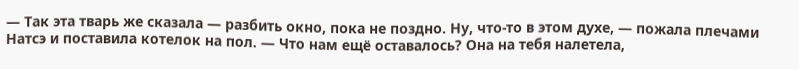— Так эта тварь же сказала — разбить окно, пока не поздно. Ну, что-то в этом духе, — пожала плечами Натсэ и поставила котелок на пол. — Что нам ещё оставалось? Она на тебя налетела,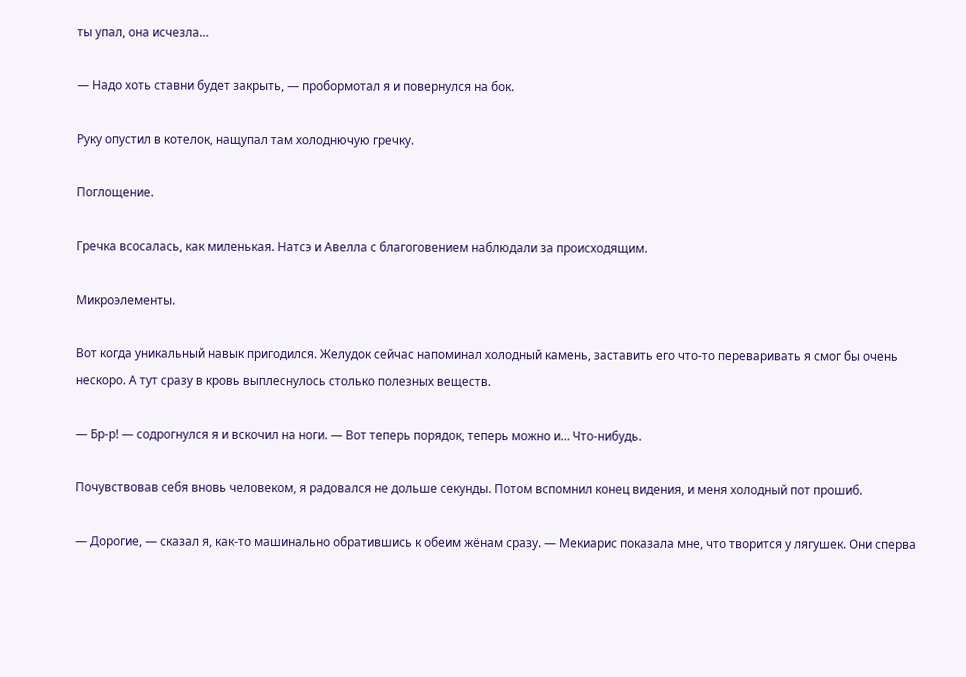ты упал, она исчезла…

— Надо хоть ставни будет закрыть, — пробормотал я и повернулся на бок.

Руку опустил в котелок, нащупал там холоднючую гречку.

Поглощение.

Гречка всосалась, как миленькая. Натсэ и Авелла с благоговением наблюдали за происходящим.

Микроэлементы.

Вот когда уникальный навык пригодился. Желудок сейчас напоминал холодный камень, заставить его что-то переваривать я смог бы очень нескоро. А тут сразу в кровь выплеснулось столько полезных веществ.

— Бр-р! — содрогнулся я и вскочил на ноги. — Вот теперь порядок, теперь можно и… Что-нибудь.

Почувствовав себя вновь человеком, я радовался не дольше секунды. Потом вспомнил конец видения, и меня холодный пот прошиб.

— Дорогие, — сказал я, как-то машинально обратившись к обеим жёнам сразу. — Мекиарис показала мне, что творится у лягушек. Они сперва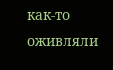как-то оживляли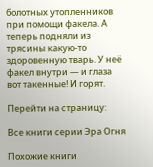болотных утопленников при помощи факела. А теперь подняли из трясины какую-то здоровенную тварь. У неё факел внутри — и глаза вот такенные! И горят.

Перейти на страницу:

Все книги серии Эра Огня

Похожие книги